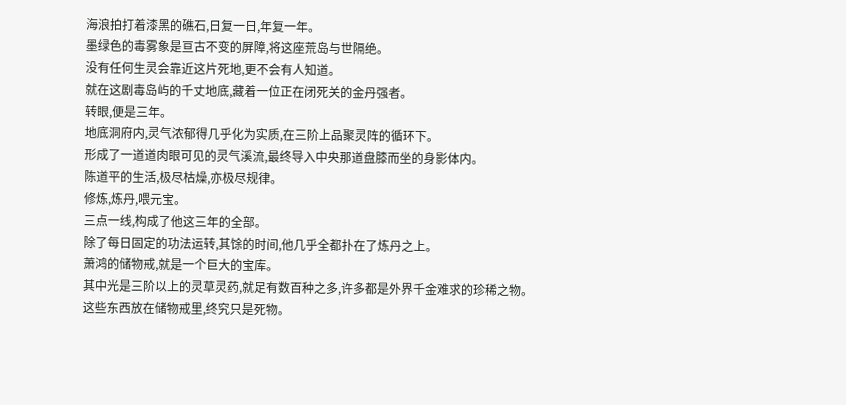海浪拍打着漆黑的礁石,日复一日,年复一年。
墨绿色的毒雾象是亘古不变的屏障,将这座荒岛与世隔绝。
没有任何生灵会靠近这片死地,更不会有人知道。
就在这剧毒岛屿的千丈地底,藏着一位正在闭死关的金丹强者。
转眼,便是三年。
地底洞府内,灵气浓郁得几乎化为实质,在三阶上品聚灵阵的循环下。
形成了一道道肉眼可见的灵气溪流,最终导入中央那道盘膝而坐的身影体内。
陈道平的生活,极尽枯燥,亦极尽规律。
修炼,炼丹,喂元宝。
三点一线,构成了他这三年的全部。
除了每日固定的功法运转,其馀的时间,他几乎全都扑在了炼丹之上。
萧鸿的储物戒,就是一个巨大的宝库。
其中光是三阶以上的灵草灵药,就足有数百种之多,许多都是外界千金难求的珍稀之物。
这些东西放在储物戒里,终究只是死物。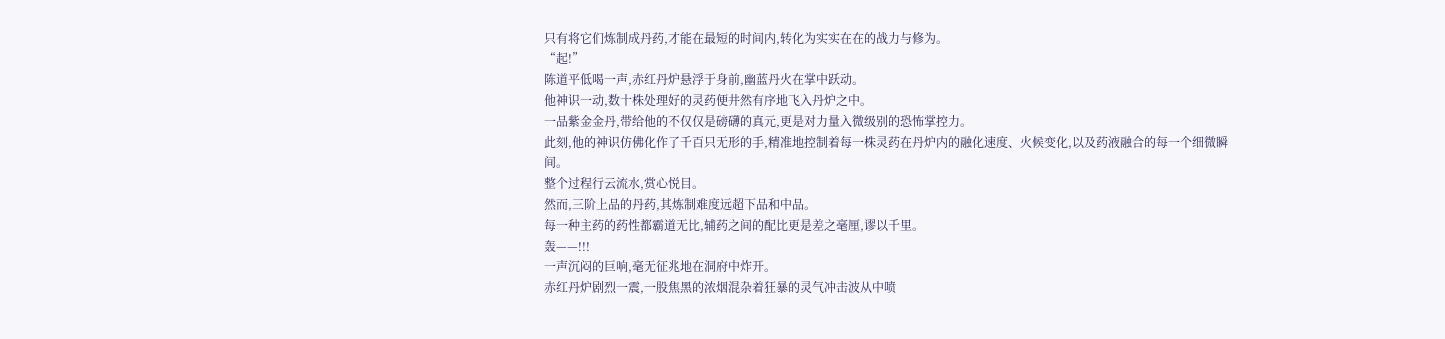只有将它们炼制成丹药,才能在最短的时间内,转化为实实在在的战力与修为。
“起!”
陈道平低喝一声,赤红丹炉悬浮于身前,幽蓝丹火在掌中跃动。
他神识一动,数十株处理好的灵药便井然有序地飞入丹炉之中。
一品紫金金丹,带给他的不仅仅是磅礴的真元,更是对力量入微级别的恐怖掌控力。
此刻,他的神识仿佛化作了千百只无形的手,精准地控制着每一株灵药在丹炉内的融化速度、火候变化,以及药液融合的每一个细微瞬间。
整个过程行云流水,赏心悦目。
然而,三阶上品的丹药,其炼制难度远超下品和中品。
每一种主药的药性都霸道无比,辅药之间的配比更是差之毫厘,谬以千里。
轰——!!!
一声沉闷的巨响,毫无征兆地在洞府中炸开。
赤红丹炉剧烈一震,一股焦黑的浓烟混杂着狂暴的灵气冲击波从中喷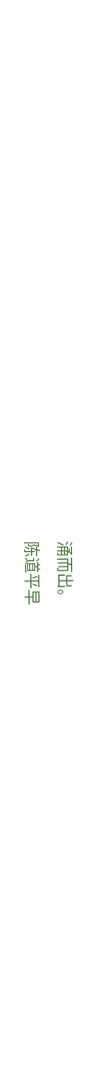涌而出。
陈道平早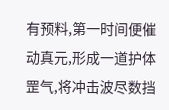有预料,第一时间便催动真元,形成一道护体罡气,将冲击波尽数挡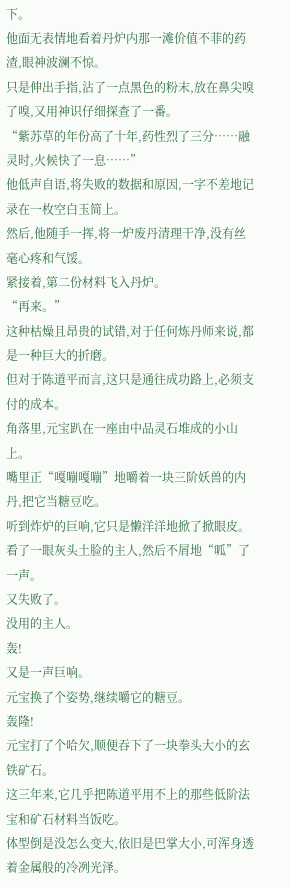下。
他面无表情地看着丹炉内那一滩价值不菲的药渣,眼神波澜不惊。
只是伸出手指,沾了一点黑色的粉末,放在鼻尖嗅了嗅,又用神识仔细探查了一番。
“紫苏草的年份高了十年,药性烈了三分……融灵时,火候快了一息……”
他低声自语,将失败的数据和原因,一字不差地记录在一枚空白玉简上。
然后,他随手一挥,将一炉废丹清理干净,没有丝毫心疼和气馁。
紧接着,第二份材料飞入丹炉。
“再来。”
这种枯燥且昂贵的试错,对于任何炼丹师来说,都是一种巨大的折磨。
但对于陈道平而言,这只是通往成功路上,必须支付的成本。
角落里,元宝趴在一座由中品灵石堆成的小山上。
嘴里正“嘎嘣嘎嘣”地嚼着一块三阶妖兽的内丹,把它当糖豆吃。
听到炸炉的巨响,它只是懒洋洋地掀了掀眼皮。
看了一眼灰头土脸的主人,然后不屑地“呱”了一声。
又失败了。
没用的主人。
轰!
又是一声巨响。
元宝换了个姿势,继续嚼它的糖豆。
轰隆!
元宝打了个哈欠,顺便吞下了一块拳头大小的玄铁矿石。
这三年来,它几乎把陈道平用不上的那些低阶法宝和矿石材料当饭吃。
体型倒是没怎么变大,依旧是巴掌大小,可浑身透着金属般的冷冽光泽。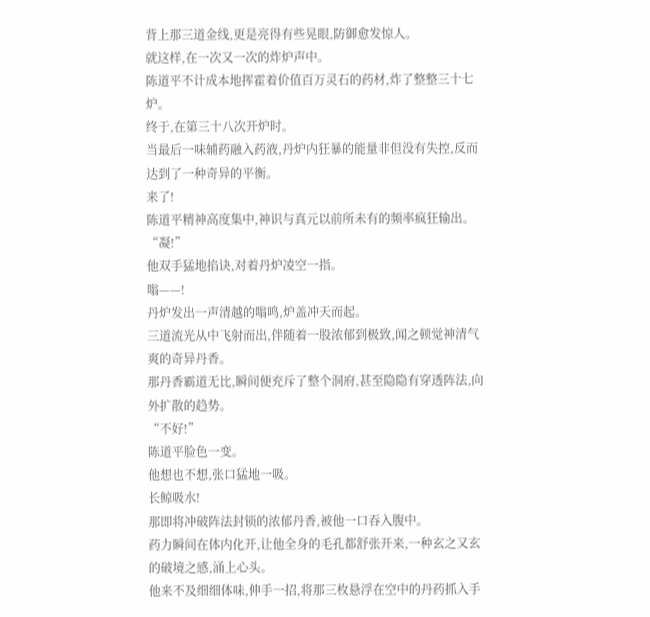背上那三道金线,更是亮得有些晃眼,防御愈发惊人。
就这样,在一次又一次的炸炉声中。
陈道平不计成本地挥霍着价值百万灵石的药材,炸了整整三十七炉。
终于,在第三十八次开炉时。
当最后一味辅药融入药液,丹炉内狂暴的能量非但没有失控,反而达到了一种奇异的平衡。
来了!
陈道平精神高度集中,神识与真元以前所未有的频率疯狂输出。
“凝!”
他双手猛地掐诀,对着丹炉凌空一指。
嗡——!
丹炉发出一声清越的嗡鸣,炉盖冲天而起。
三道流光从中飞射而出,伴随着一股浓郁到极致,闻之顿觉神清气爽的奇异丹香。
那丹香霸道无比,瞬间便充斥了整个洞府,甚至隐隐有穿透阵法,向外扩散的趋势。
“不好!”
陈道平脸色一变。
他想也不想,张口猛地一吸。
长鲸吸水!
那即将冲破阵法封锁的浓郁丹香,被他一口吞入腹中。
药力瞬间在体内化开,让他全身的毛孔都舒张开来,一种玄之又玄的破境之感,涌上心头。
他来不及细细体味,伸手一招,将那三枚悬浮在空中的丹药抓入手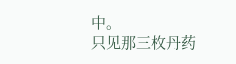中。
只见那三枚丹药